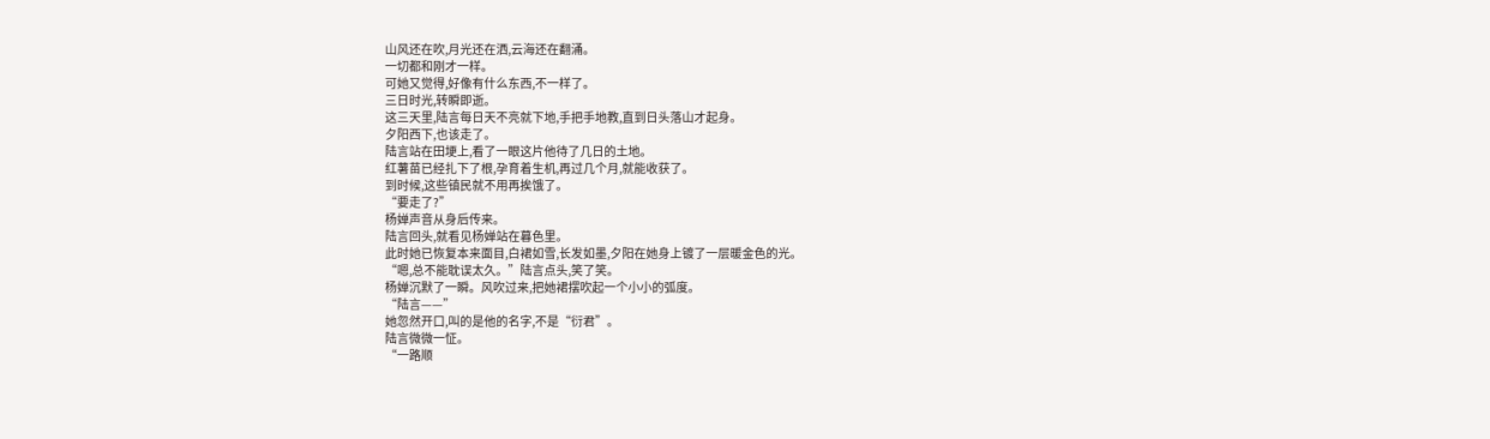山风还在吹,月光还在洒,云海还在翻涌。
一切都和刚才一样。
可她又觉得,好像有什么东西,不一样了。
三日时光,转瞬即逝。
这三天里,陆言每日天不亮就下地,手把手地教,直到日头落山才起身。
夕阳西下,也该走了。
陆言站在田埂上,看了一眼这片他待了几日的土地。
红薯苗已经扎下了根,孕育着生机,再过几个月,就能收获了。
到时候,这些镇民就不用再挨饿了。
“要走了?”
杨婵声音从身后传来。
陆言回头,就看见杨婵站在暮色里。
此时她已恢复本来面目,白裙如雪,长发如墨,夕阳在她身上镀了一层暖金色的光。
“嗯,总不能耽误太久。”陆言点头,笑了笑。
杨婵沉默了一瞬。风吹过来,把她裙摆吹起一个小小的弧度。
“陆言——”
她忽然开口,叫的是他的名字,不是“衍君”。
陆言微微一怔。
“一路顺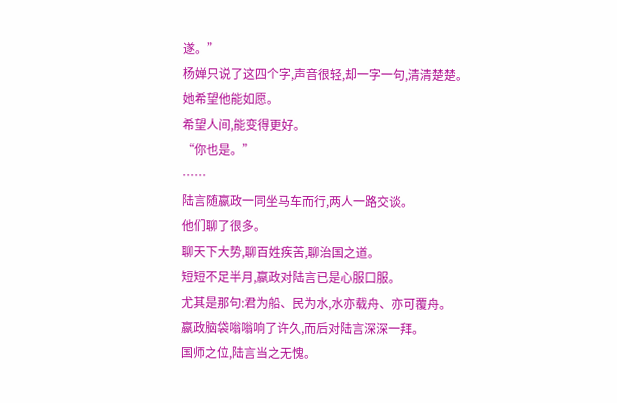遂。”
杨婵只说了这四个字,声音很轻,却一字一句,清清楚楚。
她希望他能如愿。
希望人间,能变得更好。
“你也是。”
……
陆言随嬴政一同坐马车而行,两人一路交谈。
他们聊了很多。
聊天下大势,聊百姓疾苦,聊治国之道。
短短不足半月,嬴政对陆言已是心服口服。
尤其是那句:君为船、民为水,水亦载舟、亦可覆舟。
嬴政脑袋嗡嗡响了许久,而后对陆言深深一拜。
国师之位,陆言当之无愧。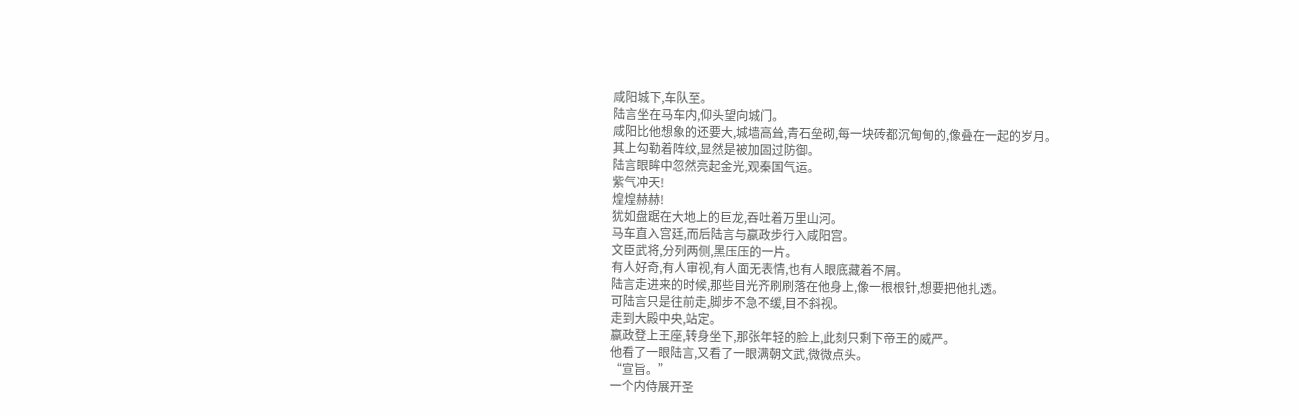咸阳城下,车队至。
陆言坐在马车内,仰头望向城门。
咸阳比他想象的还要大,城墙高耸,青石垒砌,每一块砖都沉甸甸的,像叠在一起的岁月。
其上勾勒着阵纹,显然是被加固过防御。
陆言眼眸中忽然亮起金光,观秦国气运。
紫气冲天!
煌煌赫赫!
犹如盘踞在大地上的巨龙,吞吐着万里山河。
马车直入宫廷,而后陆言与嬴政步行入咸阳宫。
文臣武将,分列两侧,黑压压的一片。
有人好奇,有人审视,有人面无表情,也有人眼底藏着不屑。
陆言走进来的时候,那些目光齐刷刷落在他身上,像一根根针,想要把他扎透。
可陆言只是往前走,脚步不急不缓,目不斜视。
走到大殿中央,站定。
嬴政登上王座,转身坐下,那张年轻的脸上,此刻只剩下帝王的威严。
他看了一眼陆言,又看了一眼满朝文武,微微点头。
“宣旨。”
一个内侍展开圣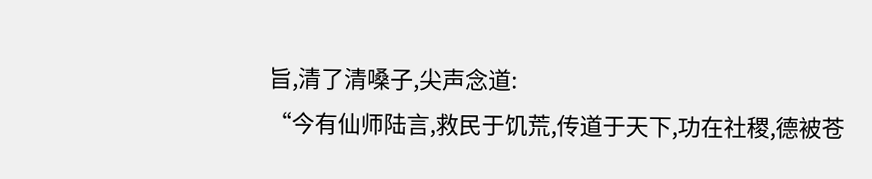旨,清了清嗓子,尖声念道:
“今有仙师陆言,救民于饥荒,传道于天下,功在社稷,德被苍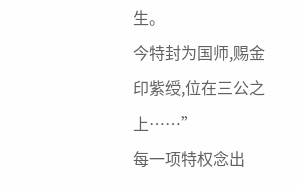生。
今特封为国师,赐金印紫绶,位在三公之上……”
每一项特权念出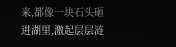来,都像一块石头砸进湖里,激起层层涟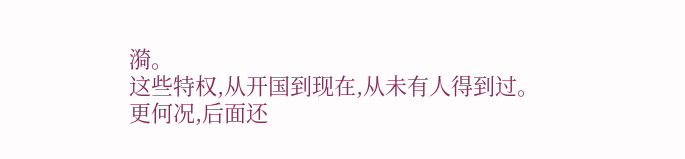漪。
这些特权,从开国到现在,从未有人得到过。
更何况,后面还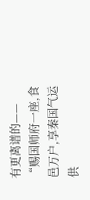有更离谱的——
“赐国师府一座,食邑万户,享秦国气运供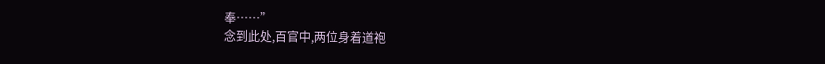奉……”
念到此处,百官中,两位身着道袍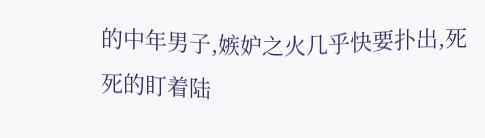的中年男子,嫉妒之火几乎快要扑出,死死的盯着陆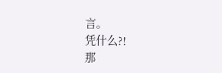言。
凭什么?!
那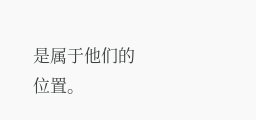是属于他们的位置。